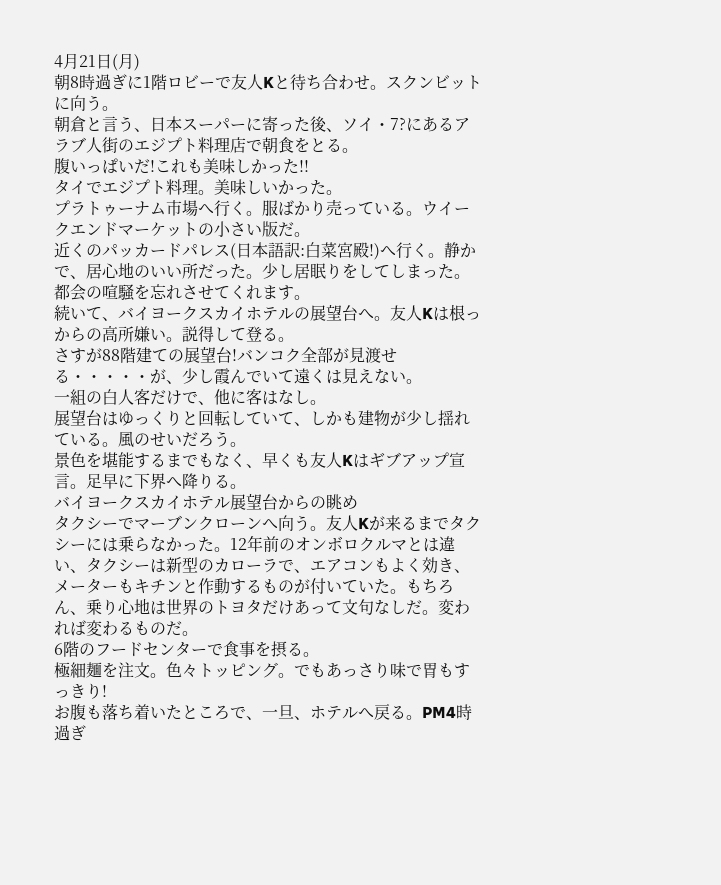4月21日(月)
朝8時過ぎに1階ロビーで友人Kと待ち合わせ。スクンビットに向う。
朝倉と言う、日本スーパーに寄った後、ソイ・7?にあるアラブ人街のエジプト料理店で朝食をとる。
腹いっぱいだ!これも美味しかった!!
タイでエジプト料理。美味しいかった。
プラトゥーナム市場へ行く。服ばかり売っている。ウイークエンドマーケットの小さい版だ。
近くのパッカードパレス(日本語訳:白菜宮殿!)へ行く。静かで、居心地のいい所だった。少し居眠りをしてしまった。都会の喧騒を忘れさせてくれます。
続いて、バイヨークスカイホテルの展望台へ。友人Kは根っからの高所嫌い。説得して登る。
さすが88階建ての展望台!バンコク全部が見渡せる・・・・・が、少し霞んでいて遠くは見えない。
一組の白人客だけで、他に客はなし。
展望台はゆっくりと回転していて、しかも建物が少し揺れている。風のせいだろう。
景色を堪能するまでもなく、早くも友人Kはギブアップ宣言。足早に下界へ降りる。
バイヨークスカイホテル展望台からの眺め
タクシーでマーブンクローンへ向う。友人Kが来るまでタクシーには乗らなかった。12年前のオンボロクルマとは違い、タクシーは新型のカローラで、エアコンもよく効き、メーターもキチンと作動するものが付いていた。もちろん、乗り心地は世界のトヨタだけあって文句なしだ。変われば変わるものだ。
6階のフードセンターで食事を摂る。
極細麺を注文。色々トッピング。でもあっさり味で胃もすっきり!
お腹も落ち着いたところで、一旦、ホテルへ戻る。PM4時過ぎ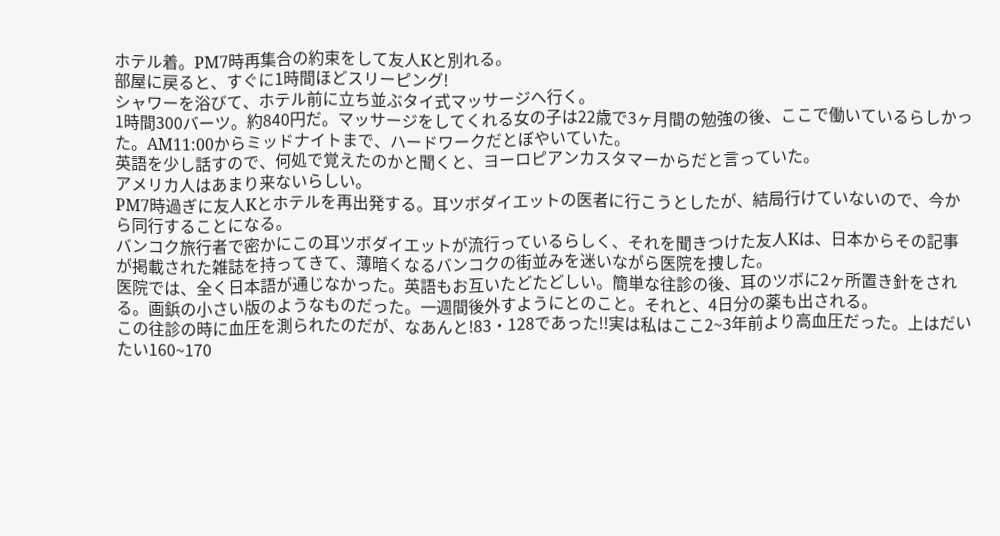ホテル着。PM7時再集合の約束をして友人Kと別れる。
部屋に戻ると、すぐに1時間ほどスリーピング!
シャワーを浴びて、ホテル前に立ち並ぶタイ式マッサージへ行く。
1時間300バーツ。約840円だ。マッサージをしてくれる女の子は22歳で3ヶ月間の勉強の後、ここで働いているらしかった。AM11:00からミッドナイトまで、ハードワークだとぼやいていた。
英語を少し話すので、何処で覚えたのかと聞くと、ヨーロピアンカスタマーからだと言っていた。
アメリカ人はあまり来ないらしい。
PM7時過ぎに友人Kとホテルを再出発する。耳ツボダイエットの医者に行こうとしたが、結局行けていないので、今から同行することになる。
バンコク旅行者で密かにこの耳ツボダイエットが流行っているらしく、それを聞きつけた友人Kは、日本からその記事が掲載された雑誌を持ってきて、薄暗くなるバンコクの街並みを迷いながら医院を捜した。
医院では、全く日本語が通じなかった。英語もお互いたどたどしい。簡単な往診の後、耳のツボに2ヶ所置き針をされる。画鋲の小さい版のようなものだった。一週間後外すようにとのこと。それと、4日分の薬も出される。
この往診の時に血圧を測られたのだが、なあんと!83・128であった!!実は私はここ2~3年前より高血圧だった。上はだいたい160~170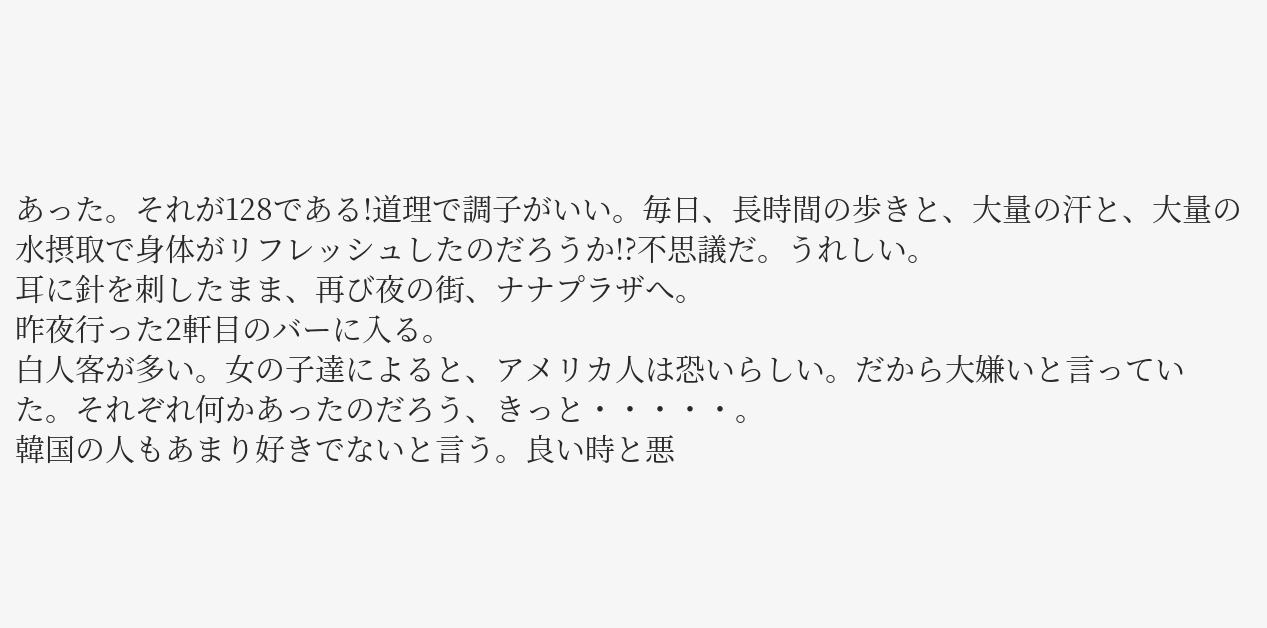あった。それが128である!道理で調子がいい。毎日、長時間の歩きと、大量の汗と、大量の水摂取で身体がリフレッシュしたのだろうか!?不思議だ。うれしい。
耳に針を刺したまま、再び夜の街、ナナプラザへ。
昨夜行った2軒目のバーに入る。
白人客が多い。女の子達によると、アメリカ人は恐いらしい。だから大嫌いと言っていた。それぞれ何かあったのだろう、きっと・・・・・。
韓国の人もあまり好きでないと言う。良い時と悪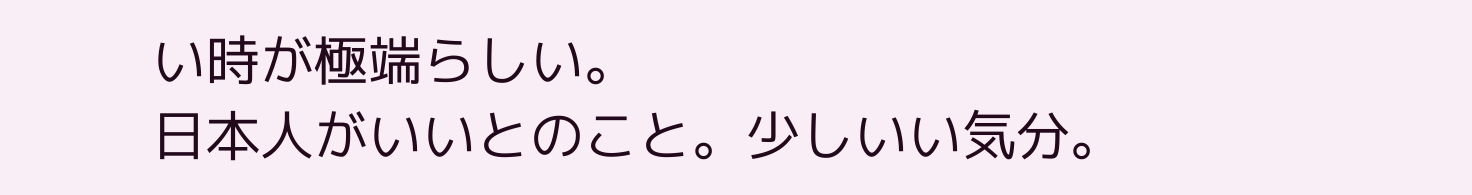い時が極端らしい。
日本人がいいとのこと。少しいい気分。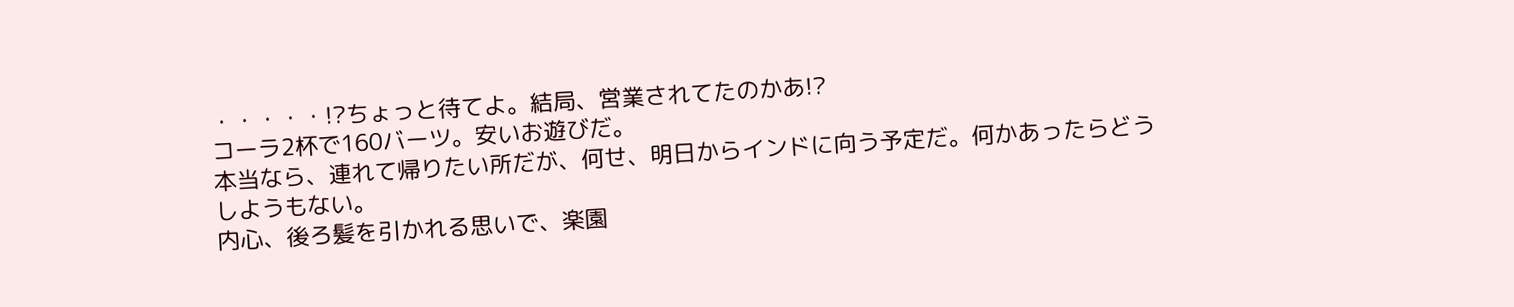・・・・・!?ちょっと待てよ。結局、営業されてたのかあ!?
コーラ2杯で160バーツ。安いお遊びだ。
本当なら、連れて帰りたい所だが、何せ、明日からインドに向う予定だ。何かあったらどうしようもない。
内心、後ろ髪を引かれる思いで、楽園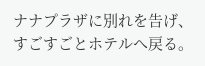ナナプラザに別れを告げ、すごすごとホテルへ戻る。